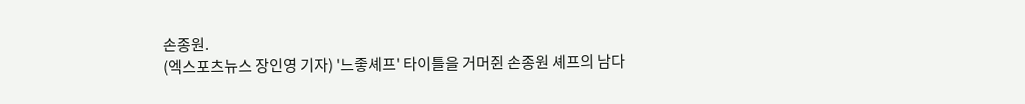손종원.
(엑스포츠뉴스 장인영 기자) '느좋셰프' 타이틀을 거머쥔 손종원 셰프의 남다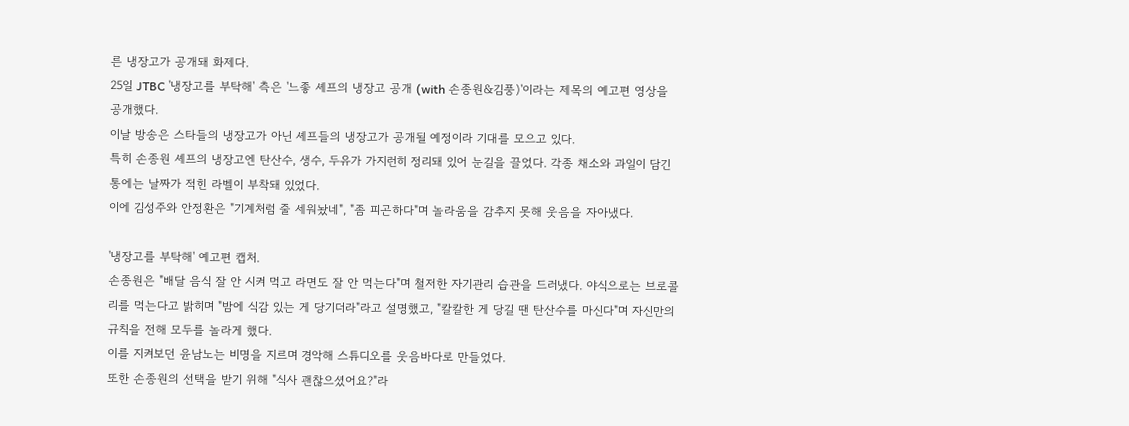른 냉장고가 공개돼 화제다.
25일 JTBC '냉장고를 부탁해' 측은 '느좋 셰프의 냉장고 공개 (with 손종원&김풍)'이라는 제목의 예고편 영상을 공개했다.
이날 방송은 스타들의 냉장고가 아닌 셰프들의 냉장고가 공개될 예정이라 기대를 모으고 있다.
특히 손종원 셰프의 냉장고엔 탄산수, 생수, 두유가 가지런히 정리돼 있어 눈길을 끌었다. 각종 채소와 과일이 담긴 통에는 날짜가 적힌 라벨이 부착돼 있었다.
이에 김성주와 안정환은 "기계처럼 줄 세워놨네", "좀 피곤하다"며 놀라움을 감추지 못해 웃음을 자아냈다.

'냉장고를 부탁해' 예고편 캡처.
손종원은 "배달 음식 잘 안 시켜 먹고 라면도 잘 안 먹는다"며 철저한 자기관리 습관을 드러냈다. 야식으로는 브로콜리를 먹는다고 밝히며 "밤에 식감 있는 게 당기더라"라고 설명했고, "칼칼한 게 당길 땐 탄산수를 마신다"며 자신만의 규칙을 전해 모두를 놀라게 했다.
이를 지켜보던 윤남노는 비명을 지르며 경악해 스튜디오를 웃음바다로 만들었다.
또한 손종원의 선택을 받기 위해 "식사 괜찮으셨어요?"라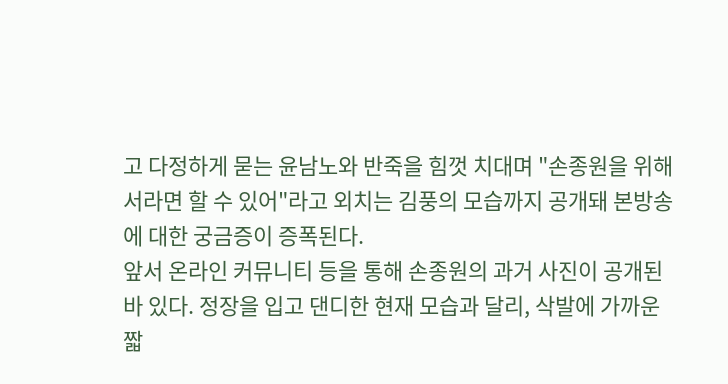고 다정하게 묻는 윤남노와 반죽을 힘껏 치대며 "손종원을 위해서라면 할 수 있어"라고 외치는 김풍의 모습까지 공개돼 본방송에 대한 궁금증이 증폭된다.
앞서 온라인 커뮤니티 등을 통해 손종원의 과거 사진이 공개된 바 있다. 정장을 입고 댄디한 현재 모습과 달리, 삭발에 가까운 짧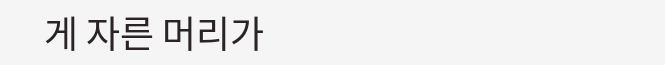게 자른 머리가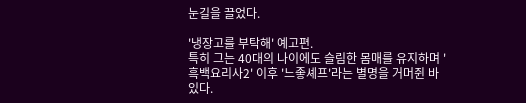눈길을 끌었다.

'냉장고를 부탁해' 예고편.
특히 그는 40대의 나이에도 슬림한 몸매를 유지하며 '흑백요리사2' 이후 '느좋셰프'라는 별명을 거머쥔 바 있다.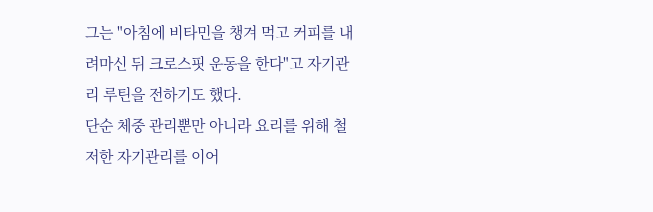그는 "아침에 비타민을 챙겨 먹고 커피를 내려마신 뒤 크로스핏 운동을 한다"고 자기관리 루틴을 전하기도 했다.
단순 체중 관리뿐만 아니라 요리를 위해 철저한 자기관리를 이어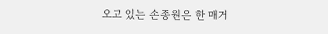오고 있는 손종원은 한 매거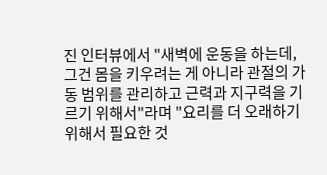진 인터뷰에서 "새벽에 운동을 하는데, 그건 몸을 키우려는 게 아니라 관절의 가동 범위를 관리하고 근력과 지구력을 기르기 위해서"라며 "요리를 더 오래하기 위해서 필요한 것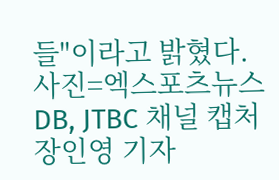들"이라고 밝혔다.
사진=엑스포츠뉴스 DB, JTBC 채널 캡처
장인영 기자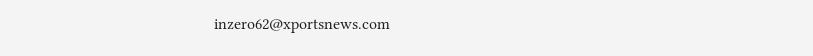inzero62@xportsnews.com